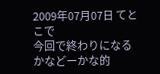2009年07月07日 てとこで
今回で終わりになるかなどーかな的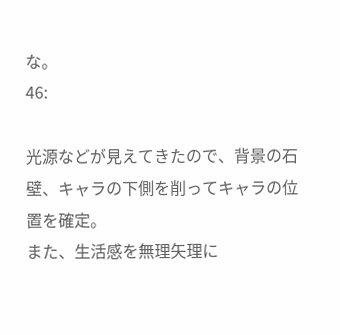な。
46:

光源などが見えてきたので、背景の石壁、キャラの下側を削ってキャラの位置を確定。
また、生活感を無理矢理に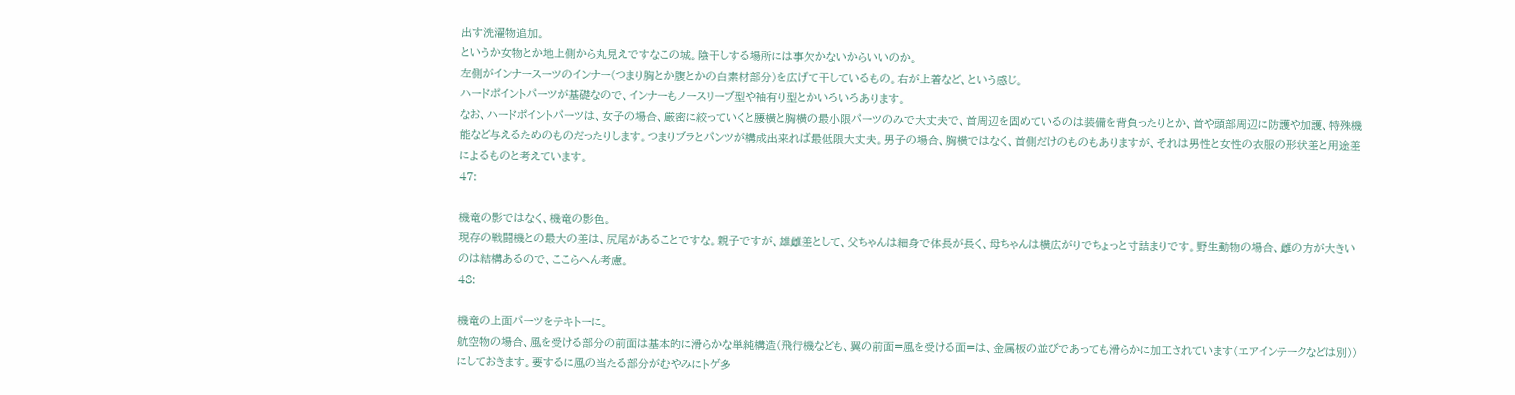出す洗濯物追加。
というか女物とか地上側から丸見えですなこの城。陰干しする場所には事欠かないからいいのか。
左側がインナースーツのインナー(つまり胸とか腹とかの白素材部分)を広げて干しているもの。右が上着など、という感じ。
ハードポイントパーツが基礎なので、インナーもノースリーブ型や袖有り型とかいろいろあります。
なお、ハードポイントパーツは、女子の場合、厳密に絞っていくと腰横と胸横の最小限パーツのみで大丈夫で、首周辺を固めているのは装備を背負ったりとか、首や頭部周辺に防護や加護、特殊機能など与えるためのものだったりします。つまりブラとパンツが構成出来れば最低限大丈夫。男子の場合、胸横ではなく、首側だけのものもありますが、それは男性と女性の衣服の形状差と用途差によるものと考えています。
47:

機竜の影ではなく、機竜の影色。
現存の戦闘機との最大の差は、尻尾があることですな。親子ですが、雄雌差として、父ちゃんは細身で体長が長く、母ちゃんは横広がりでちょっと寸詰まりです。野生動物の場合、雌の方が大きいのは結構あるので、ここらへん考慮。
48:

機竜の上面パーツをテキトーに。
航空物の場合、風を受ける部分の前面は基本的に滑らかな単純構造(飛行機なども、翼の前面=風を受ける面=は、金属板の並びであっても滑らかに加工されています(エアインテークなどは別))にしておきます。要するに風の当たる部分がむやみにトゲ多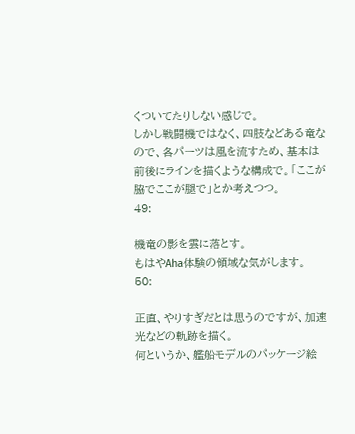くついてたりしない感じで。
しかし戦闘機ではなく、四肢などある竜なので、各パーツは風を流すため、基本は前後にラインを描くような構成で。「ここが脇でここが腿で」とか考えつつ。
49:

機竜の影を雲に落とす。
もはやAha体験の領域な気がします。
50:

正直、やりすぎだとは思うのですが、加速光などの軌跡を描く。
何というか、艦船モデルのパッケージ絵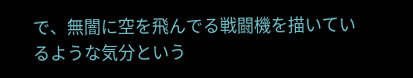で、無闇に空を飛んでる戦闘機を描いているような気分という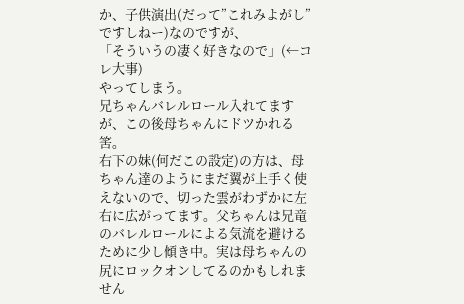か、子供演出(だって”これみよがし”ですしねー)なのですが、
「そういうの凄く好きなので」(←コレ大事)
やってしまう。
兄ちゃんバレルロール入れてますが、この後母ちゃんにドツかれる筈。
右下の妹(何だこの設定)の方は、母ちゃん達のようにまだ翼が上手く使えないので、切った雲がわずかに左右に広がってます。父ちゃんは兄竜のバレルロールによる気流を避けるために少し傾き中。実は母ちゃんの尻にロックオンしてるのかもしれません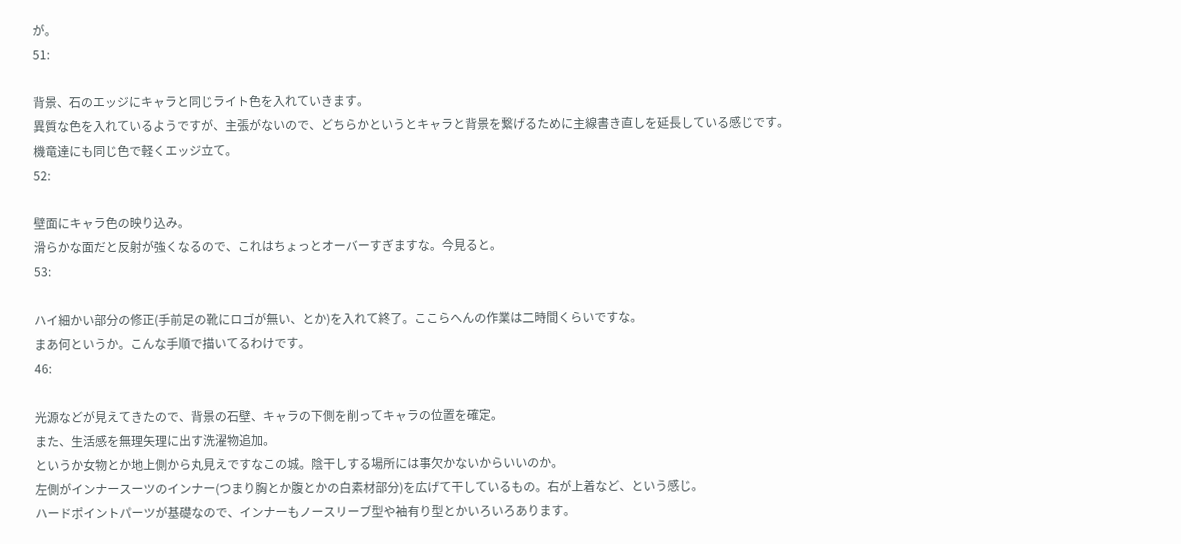が。
51:

背景、石のエッジにキャラと同じライト色を入れていきます。
異質な色を入れているようですが、主張がないので、どちらかというとキャラと背景を繋げるために主線書き直しを延長している感じです。
機竜達にも同じ色で軽くエッジ立て。
52:

壁面にキャラ色の映り込み。
滑らかな面だと反射が強くなるので、これはちょっとオーバーすぎますな。今見ると。
53:

ハイ細かい部分の修正(手前足の靴にロゴが無い、とか)を入れて終了。ここらへんの作業は二時間くらいですな。
まあ何というか。こんな手順で描いてるわけです。
46:

光源などが見えてきたので、背景の石壁、キャラの下側を削ってキャラの位置を確定。
また、生活感を無理矢理に出す洗濯物追加。
というか女物とか地上側から丸見えですなこの城。陰干しする場所には事欠かないからいいのか。
左側がインナースーツのインナー(つまり胸とか腹とかの白素材部分)を広げて干しているもの。右が上着など、という感じ。
ハードポイントパーツが基礎なので、インナーもノースリーブ型や袖有り型とかいろいろあります。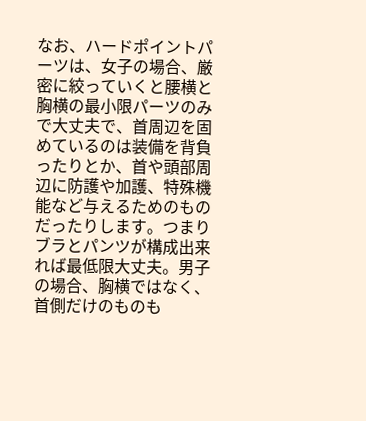なお、ハードポイントパーツは、女子の場合、厳密に絞っていくと腰横と胸横の最小限パーツのみで大丈夫で、首周辺を固めているのは装備を背負ったりとか、首や頭部周辺に防護や加護、特殊機能など与えるためのものだったりします。つまりブラとパンツが構成出来れば最低限大丈夫。男子の場合、胸横ではなく、首側だけのものも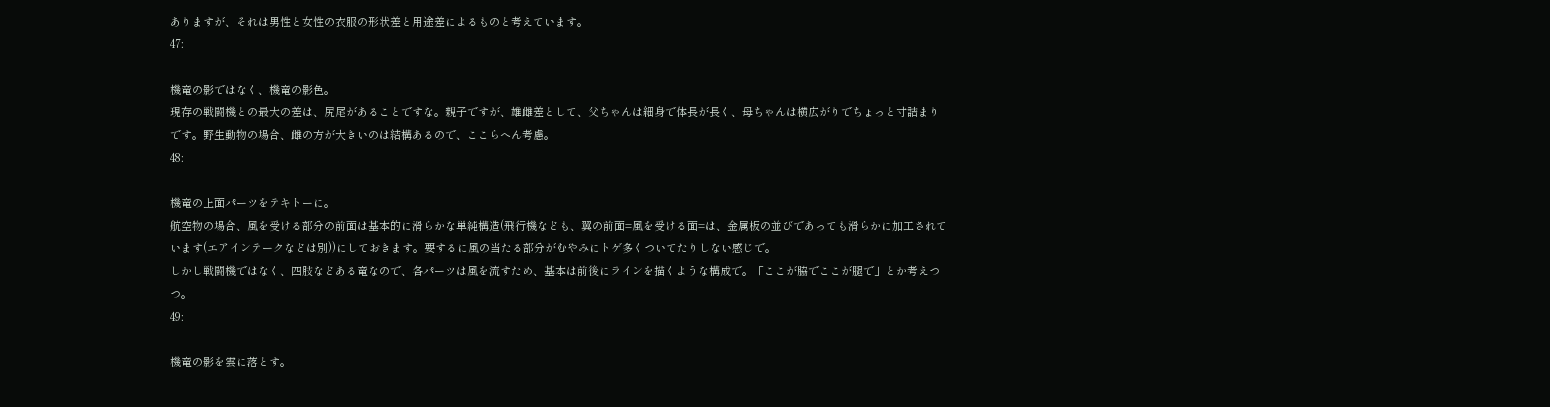ありますが、それは男性と女性の衣服の形状差と用途差によるものと考えています。
47:

機竜の影ではなく、機竜の影色。
現存の戦闘機との最大の差は、尻尾があることですな。親子ですが、雄雌差として、父ちゃんは細身で体長が長く、母ちゃんは横広がりでちょっと寸詰まりです。野生動物の場合、雌の方が大きいのは結構あるので、ここらへん考慮。
48:

機竜の上面パーツをテキトーに。
航空物の場合、風を受ける部分の前面は基本的に滑らかな単純構造(飛行機なども、翼の前面=風を受ける面=は、金属板の並びであっても滑らかに加工されています(エアインテークなどは別))にしておきます。要するに風の当たる部分がむやみにトゲ多くついてたりしない感じで。
しかし戦闘機ではなく、四肢などある竜なので、各パーツは風を流すため、基本は前後にラインを描くような構成で。「ここが脇でここが腿で」とか考えつつ。
49:

機竜の影を雲に落とす。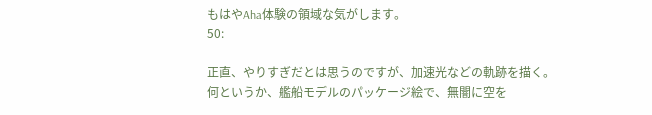もはやAha体験の領域な気がします。
50:

正直、やりすぎだとは思うのですが、加速光などの軌跡を描く。
何というか、艦船モデルのパッケージ絵で、無闇に空を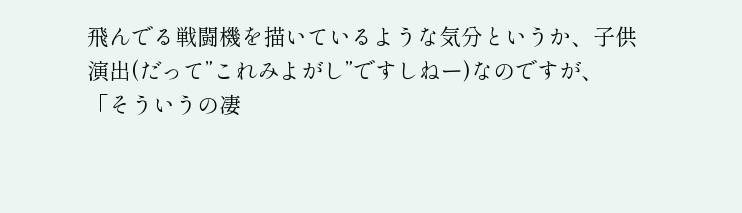飛んでる戦闘機を描いているような気分というか、子供演出(だって”これみよがし”ですしねー)なのですが、
「そういうの凄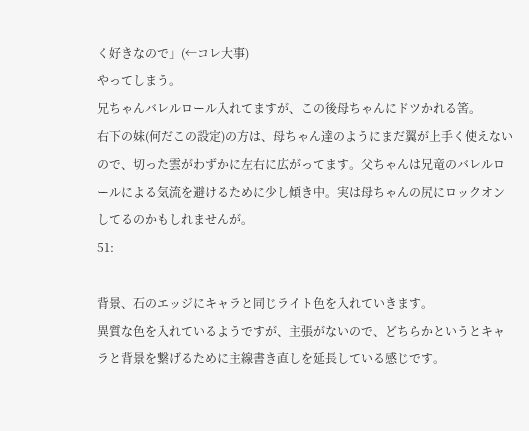く好きなので」(←コレ大事)
やってしまう。
兄ちゃんバレルロール入れてますが、この後母ちゃんにドツかれる筈。
右下の妹(何だこの設定)の方は、母ちゃん達のようにまだ翼が上手く使えないので、切った雲がわずかに左右に広がってます。父ちゃんは兄竜のバレルロールによる気流を避けるために少し傾き中。実は母ちゃんの尻にロックオンしてるのかもしれませんが。
51:

背景、石のエッジにキャラと同じライト色を入れていきます。
異質な色を入れているようですが、主張がないので、どちらかというとキャラと背景を繋げるために主線書き直しを延長している感じです。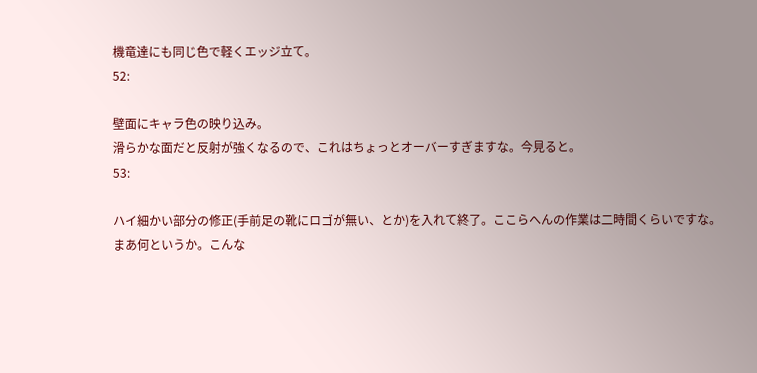機竜達にも同じ色で軽くエッジ立て。
52:

壁面にキャラ色の映り込み。
滑らかな面だと反射が強くなるので、これはちょっとオーバーすぎますな。今見ると。
53:

ハイ細かい部分の修正(手前足の靴にロゴが無い、とか)を入れて終了。ここらへんの作業は二時間くらいですな。
まあ何というか。こんな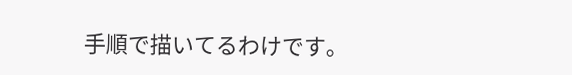手順で描いてるわけです。